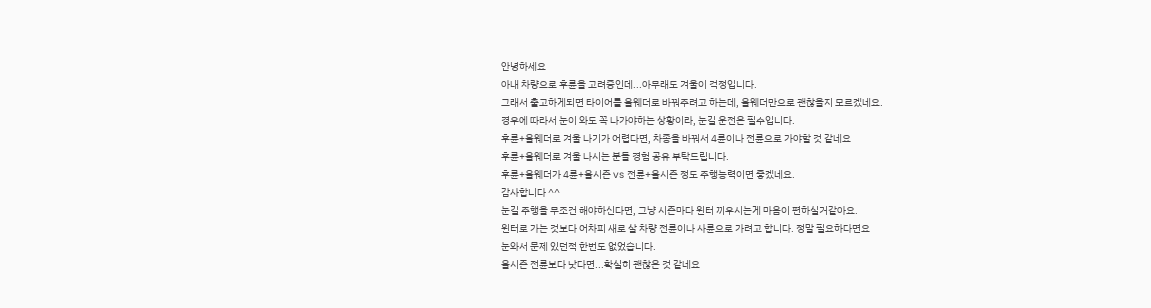안녕하세요
아내 차량으로 후륜을 고려중인데...아무래도 겨울이 걱정입니다.
그래서 출고하게되면 타이어를 올웨더로 바꿔주려고 하는데, 올웨더만으로 괜찮을지 모르겠네요.
경우에 따라서 눈이 와도 꼭 나가야하는 상황이라, 눈길 운전은 필수입니다.
후륜+올웨더로 겨울 나기가 어렵다면, 차종을 바꿔서 4륜이나 전륜으로 가야할 것 같네요
후륜+올웨더로 겨울 나시는 분들 경험 공유 부탁드립니다.
후륜+올웨더가 4륜+올시즌 vs 전륜+올시즌 정도 주행능력이면 좋겠네요.
감사합니다 ^^
눈길 주행을 무조건 해야하신다면, 그냥 시즌마다 윈터 끼우시는게 마음이 편하실거같아요.
윈터로 가는 것보다 어차피 새로 살 차량 전륜이나 사륜으로 가려고 합니다. 정말 필요하다면요
눈와서 문제 있던적 한번도 없었습니다.
올시즌 전륜보다 낫다면...확실히 괜찮은 것 같네요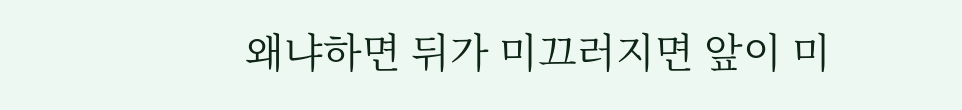왜냐하면 뒤가 미끄러지면 앞이 미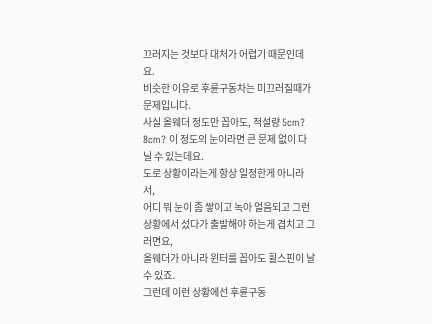끄러지는 것보다 대처가 어렵기 때문인데요.
비슷한 이유로 후륜구동차는 미끄러질때가 문제입니다.
사실 올웨더 정도만 꼽아도, 적설량 5cm? 8cm? 이 정도의 눈이라면 큰 문제 없이 다닐 수 있는데요.
도로 상황이라는게 항상 일정한게 아니라서,
어디 뭐 눈이 좀 쌓이고 녹아 얼음되고 그런 상황에서 섰다가 출발해야 하는게 겹치고 그러면요,
올웨더가 아니라 윈터를 꼽아도 휠스핀이 날 수 있죠.
그런데 이런 상황에선 후륜구동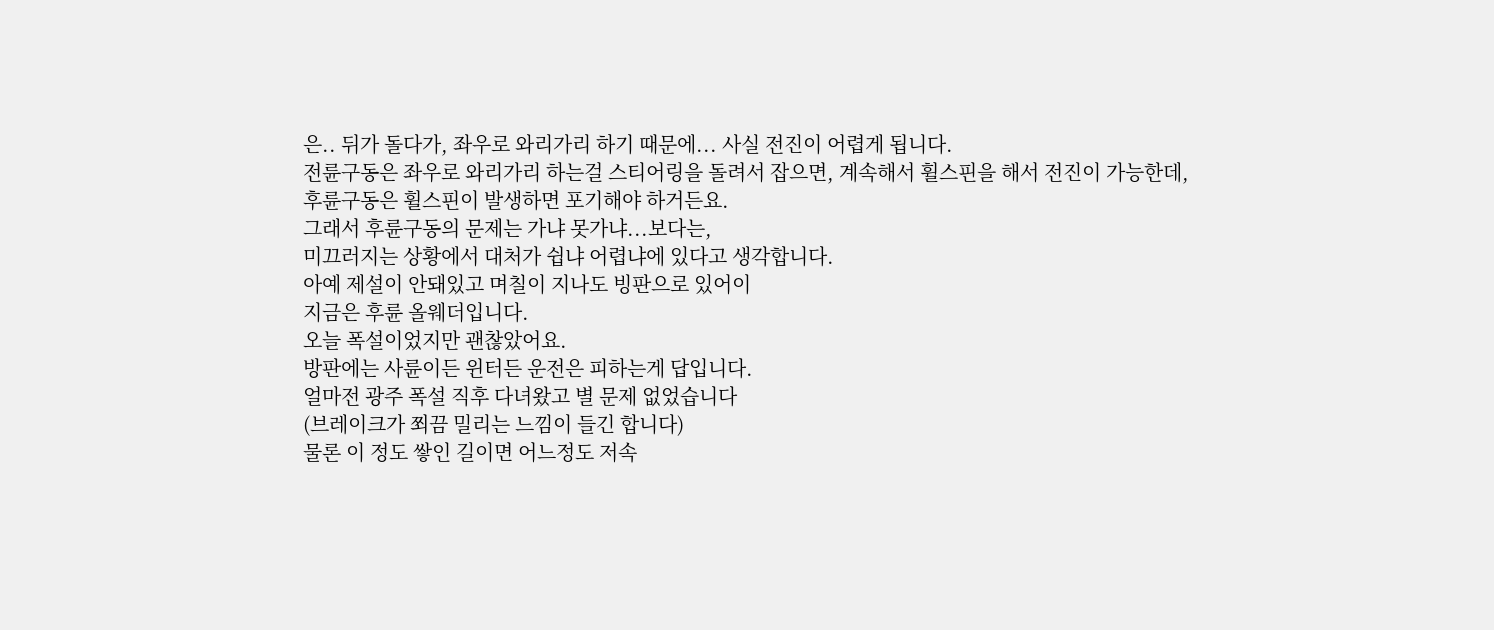은.. 뒤가 돌다가, 좌우로 와리가리 하기 때문에... 사실 전진이 어렵게 됩니다.
전륜구동은 좌우로 와리가리 하는걸 스티어링을 돌려서 잡으면, 계속해서 휠스핀을 해서 전진이 가능한데,
후륜구동은 휠스핀이 발생하면 포기해야 하거든요.
그래서 후륜구동의 문제는 가냐 못가냐...보다는,
미끄러지는 상황에서 대처가 쉽냐 어렵냐에 있다고 생각합니다.
아예 제설이 안돼있고 며칠이 지나도 빙판으로 있어이
지금은 후륜 올웨더입니다.
오늘 폭설이었지만 괜찮았어요.
방판에는 사륜이든 윈터든 운전은 피하는게 답입니다.
얼마전 광주 폭설 직후 다녀왔고 별 문제 없었습니다
(브레이크가 쬐끔 밀리는 느낌이 들긴 합니다)
물론 이 정도 쌓인 길이면 어느정도 저속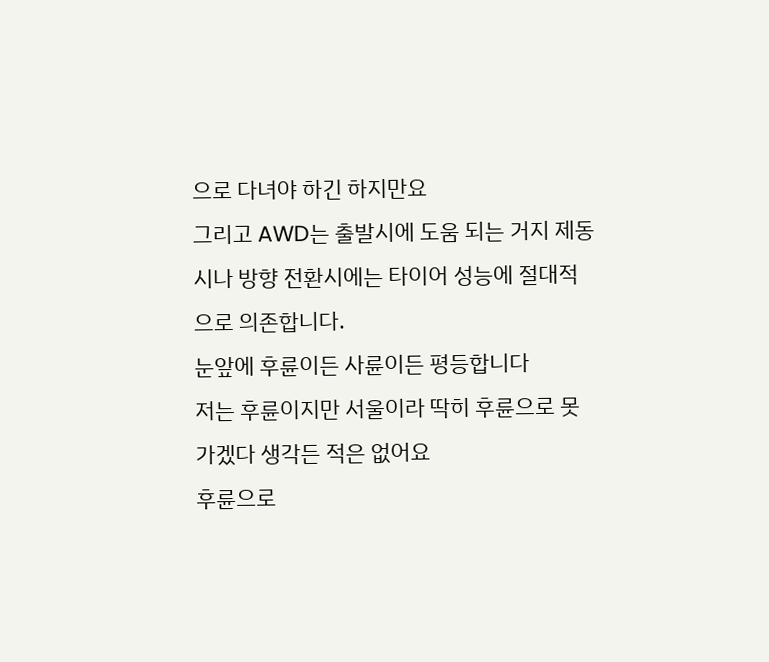으로 다녀야 하긴 하지만요
그리고 AWD는 출발시에 도움 되는 거지 제동시나 방향 전환시에는 타이어 성능에 절대적으로 의존합니다.
눈앞에 후륜이든 사륜이든 평등합니다
저는 후륜이지만 서울이라 딱히 후륜으로 못 가겠다 생각든 적은 없어요
후륜으로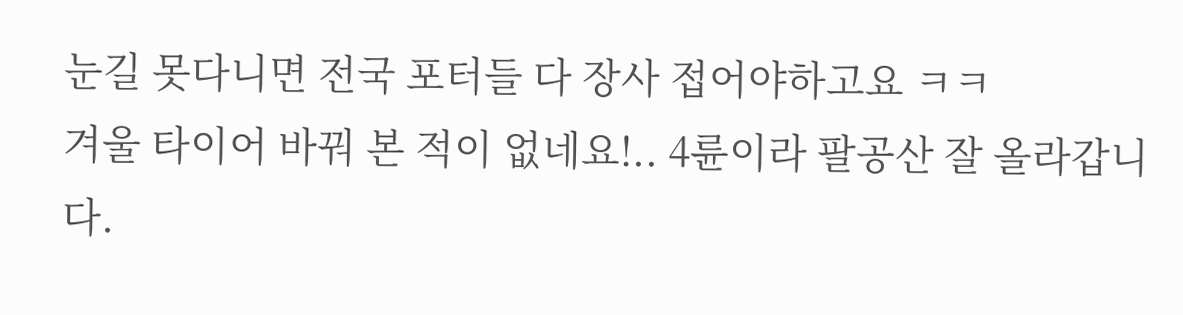눈길 못다니면 전국 포터들 다 장사 접어야하고요 ㅋㅋ
겨울 타이어 바꿔 본 적이 없네요!.. 4륜이라 팔공산 잘 올라갑니다.